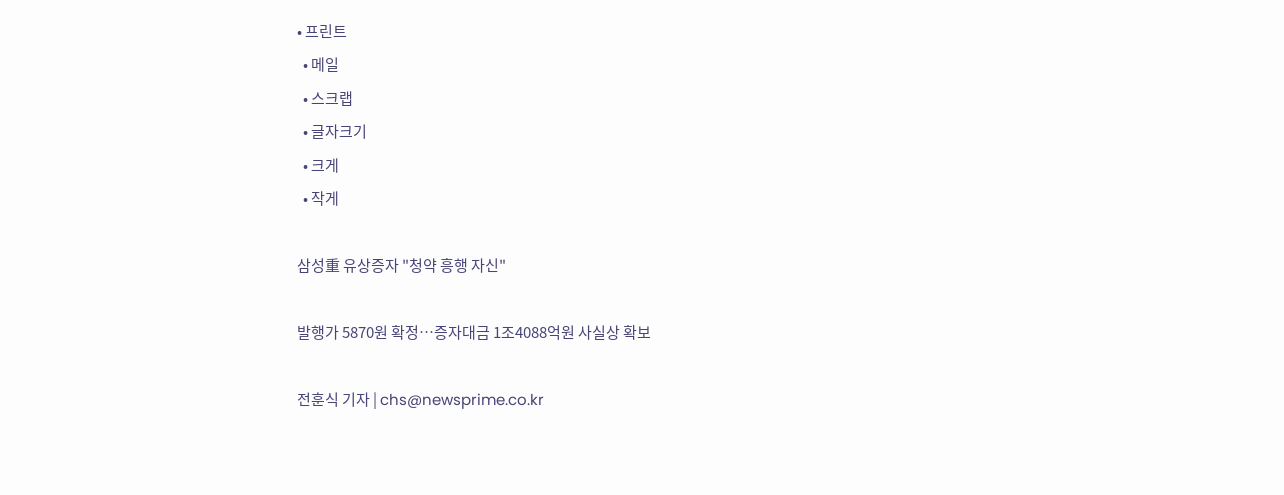• 프린트
  • 메일
  • 스크랩
  • 글자크기
  • 크게
  • 작게

삼성重 유상증자 "청약 흥행 자신"

발행가 5870원 확정…증자대금 1조4088억원 사실상 확보

전훈식 기자 | chs@newsprime.co.kr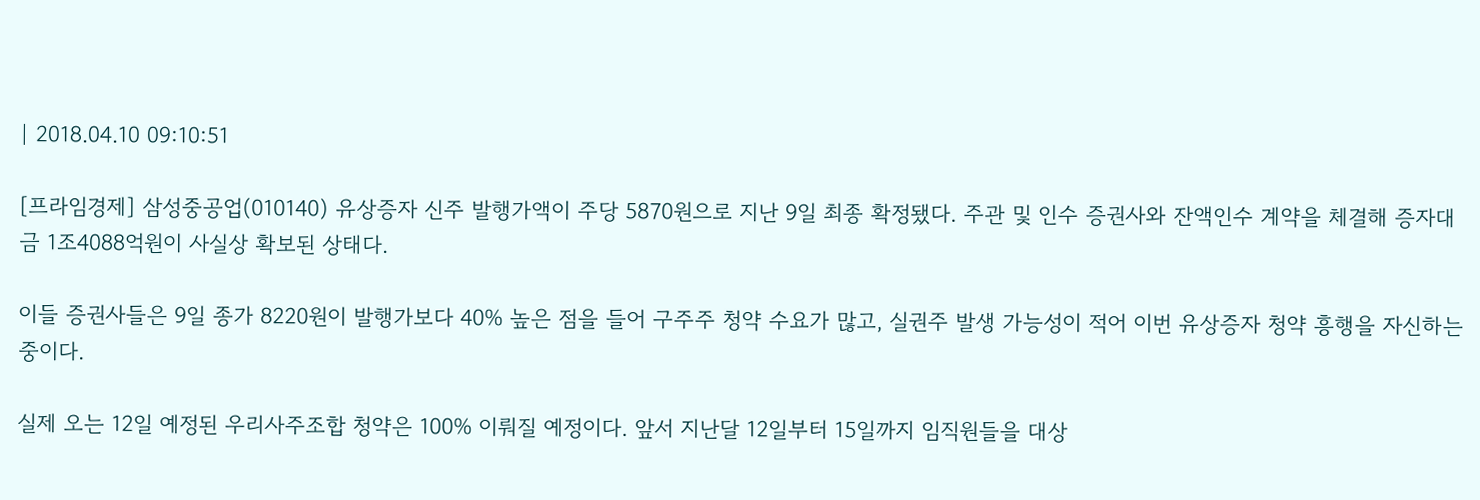| 2018.04.10 09:10:51

[프라임경제] 삼성중공업(010140) 유상증자 신주 발행가액이 주당 5870원으로 지난 9일 최종 확정됐다. 주관 및 인수 증권사와 잔액인수 계약을 체결해 증자대금 1조4088억원이 사실상 확보된 상태다.

이들 증권사들은 9일 종가 8220원이 발행가보다 40% 높은 점을 들어 구주주 청약 수요가 많고, 실권주 발생 가능성이 적어 이번 유상증자 청약 흥행을 자신하는 중이다.

실제 오는 12일 예정된 우리사주조합 청약은 100% 이뤄질 예정이다. 앞서 지난달 12일부터 15일까지 임직원들을 대상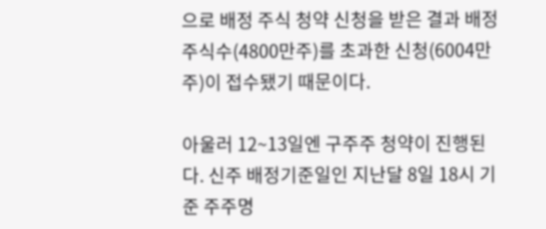으로 배정 주식 청약 신청을 받은 결과 배정 주식수(4800만주)를 초과한 신청(6004만주)이 접수됐기 때문이다.

아울러 12~13일엔 구주주 청약이 진행된다. 신주 배정기준일인 지난달 8일 18시 기준 주주명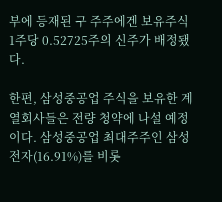부에 등재된 구 주주에겐 보유주식 1주당 0.52725주의 신주가 배정됐다.

한편, 삼성중공업 주식을 보유한 계열회사들은 전량 청약에 나설 예정이다. 삼성중공업 최대주주인 삼성전자(16.91%)를 비롯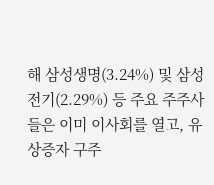해 삼성생명(3.24%) 및 삼성전기(2.29%) 등 주요 주주사들은 이미 이사회를 열고, 유상증자 구주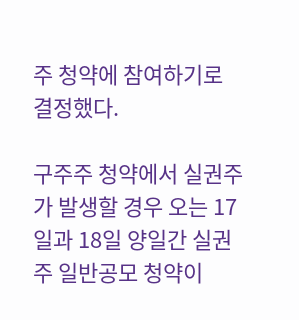주 청약에 참여하기로 결정했다.

구주주 청약에서 실권주가 발생할 경우 오는 17일과 18일 양일간 실권주 일반공모 청약이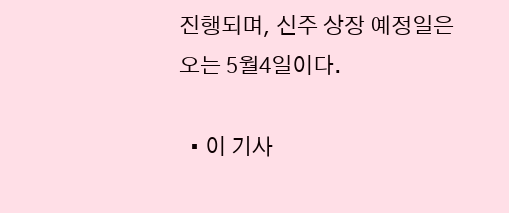진행되며, 신주 상장 예정일은 오는 5월4일이다.

  • 이 기사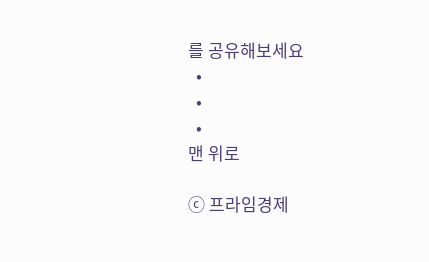를 공유해보세요
  •
  •
  •
맨 위로

ⓒ 프라임경제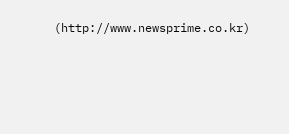(http://www.newsprime.co.kr)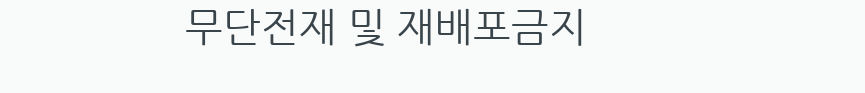무단전재 및 재배포금지